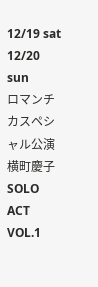12/19 sat 12/20 sun
ロマンチカスペシャル公演
横町慶子 SOLO ACT VOL.1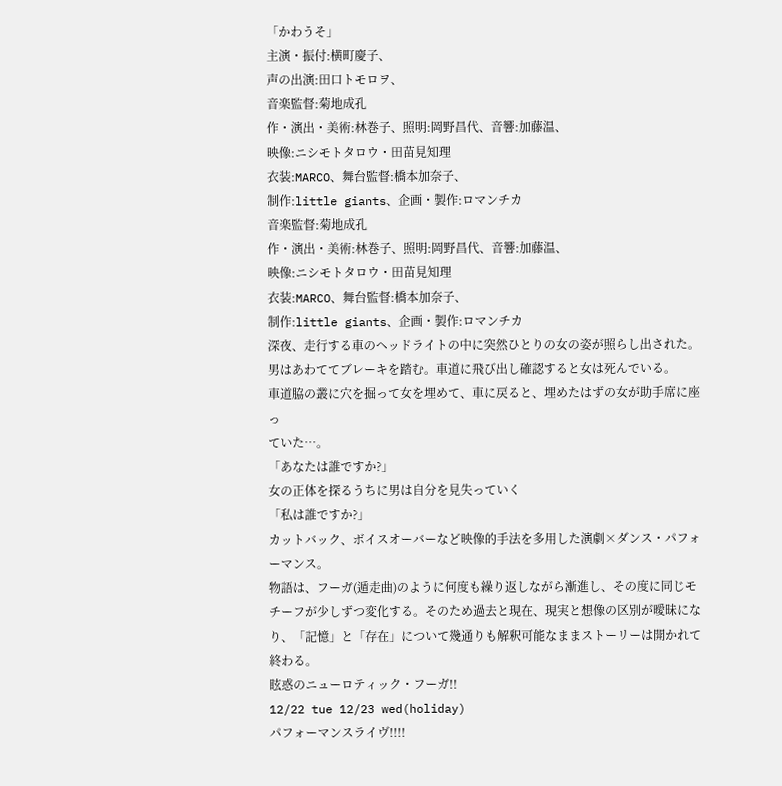「かわうそ」
主演・振付:横町慶子、
声の出演:田口トモロヲ、
音楽監督:菊地成孔
作・演出・美術:林巻子、照明:岡野昌代、音響:加藤温、
映像:ニシモトタロウ・田苗見知理
衣装:MARCO、舞台監督:橋本加奈子、
制作:little giants、企画・製作:ロマンチカ
音楽監督:菊地成孔
作・演出・美術:林巻子、照明:岡野昌代、音響:加藤温、
映像:ニシモトタロウ・田苗見知理
衣装:MARCO、舞台監督:橋本加奈子、
制作:little giants、企画・製作:ロマンチカ
深夜、走行する車のヘッドライトの中に突然ひとりの女の姿が照らし出された。
男はあわててブレーキを踏む。車道に飛び出し確認すると女は死んでいる。
車道脇の叢に穴を掘って女を埋めて、車に戻ると、埋めたはずの女が助手席に座っ
ていた…。
「あなたは誰ですか?」
女の正体を探るうちに男は自分を見失っていく
「私は誰ですか?」
カットバック、ボイスオーバーなど映像的手法を多用した演劇×ダンス・パフォーマンス。
物語は、フーガ(遁走曲)のように何度も繰り返しながら漸進し、その度に同じモ
チーフが少しずつ変化する。そのため過去と現在、現実と想像の区別が曖昧になり、「記憶」と「存在」について幾通りも解釈可能なままストーリーは開かれて終わる。
眩惑のニューロティック・フーガ!!
12/22 tue 12/23 wed(holiday)
パフォーマンスライヴ!!!!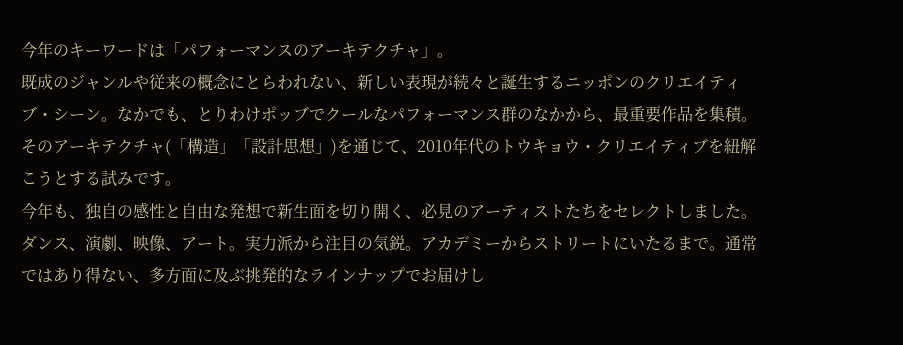今年のキーワードは「パフォーマンスのアーキテクチャ」。
既成のジャンルや従来の概念にとらわれない、新しい表現が続々と誕生するニッポンのクリエイティブ・シーン。なかでも、とりわけポッブでクールなパフォーマンス群のなかから、最重要作品を集積。そのアーキテクチャ(「構造」「設計思想」)を通じて、2010年代のトウキョウ・クリエイティブを紐解こうとする試みです。
今年も、独自の感性と自由な発想で新生面を切り開く、必見のアーティストたちをセレクトしました。ダンス、演劇、映像、アート。実力派から注目の気鋭。アカデミーからストリートにいたるまで。通常ではあり得ない、多方面に及ぶ挑発的なラインナップでお届けし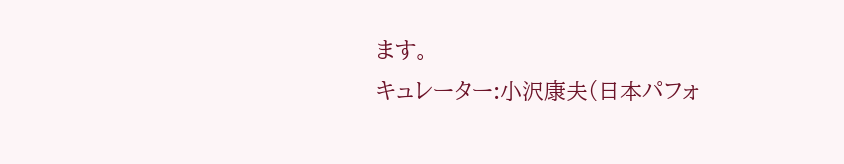ます。
キュレーター:小沢康夫(日本パフォ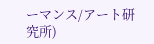ーマンス/アート研究所)